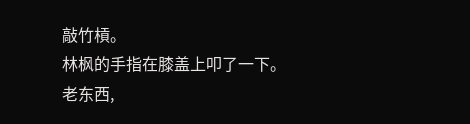敲竹槓。
林枫的手指在膝盖上叩了一下。
老东西,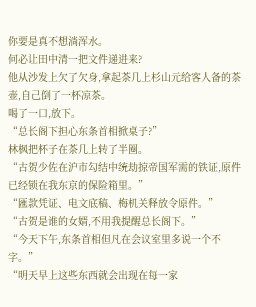你要是真不想淌浑水。
何必让田中清一把文件递进来?
他从沙发上欠了欠身,拿起茶几上杉山元给客人备的茶壶,自己倒了一杯凉茶。
喝了一口,放下。
“总长阁下担心东条首相掀桌子?”
林枫把杯子在茶几上转了半圈。
“古贺少佐在沪市勾结中统劫掠帝国军需的铁证,原件已经锁在我东京的保险箱里。”
“匯款凭证、电文底稿、梅机关释放令原件。”
“古贺是谁的女婿,不用我提醒总长阁下。”
“今天下午,东条首相但凡在会议室里多说一个不字。”
“明天早上这些东西就会出现在每一家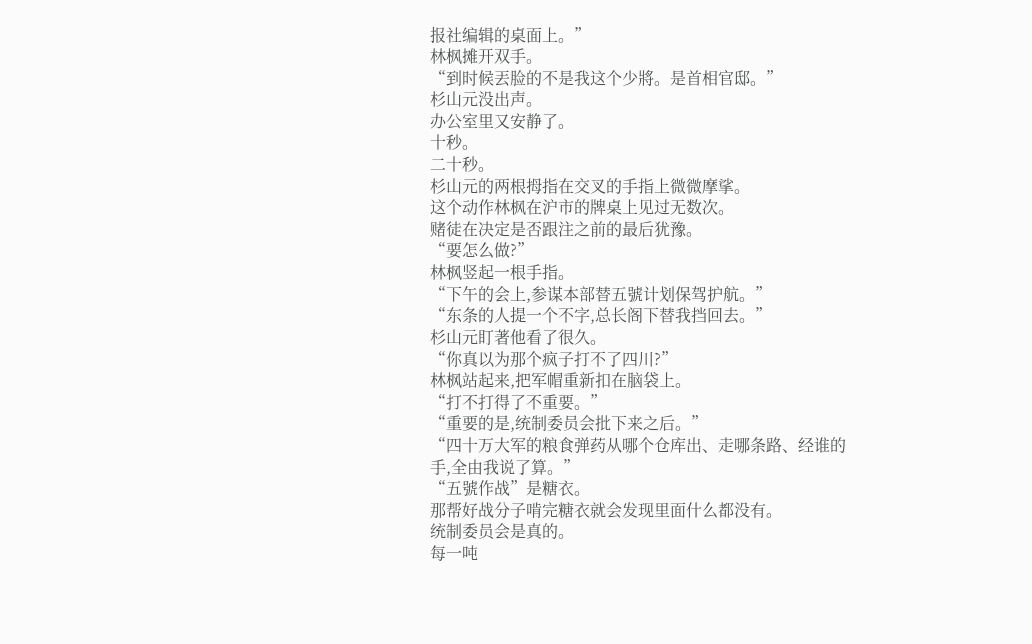报社编辑的桌面上。”
林枫摊开双手。
“到时候丟脸的不是我这个少將。是首相官邸。”
杉山元没出声。
办公室里又安静了。
十秒。
二十秒。
杉山元的两根拇指在交叉的手指上微微摩挲。
这个动作林枫在沪市的牌桌上见过无数次。
赌徒在决定是否跟注之前的最后犹豫。
“要怎么做?”
林枫竖起一根手指。
“下午的会上,参谋本部替五號计划保驾护航。”
“东条的人提一个不字,总长阁下替我挡回去。”
杉山元盯著他看了很久。
“你真以为那个疯子打不了四川?”
林枫站起来,把军帽重新扣在脑袋上。
“打不打得了不重要。”
“重要的是,统制委员会批下来之后。”
“四十万大军的粮食弹药从哪个仓库出、走哪条路、经谁的手,全由我说了算。”
“五號作战”是糖衣。
那帮好战分子啃完糖衣就会发现里面什么都没有。
统制委员会是真的。
每一吨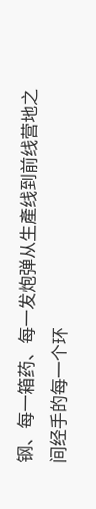钢、每一箱药、每一发炮弹从生產线到前线营地之间经手的每一个环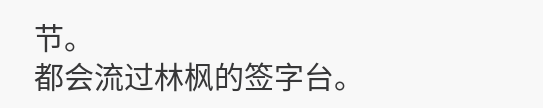节。
都会流过林枫的签字台。